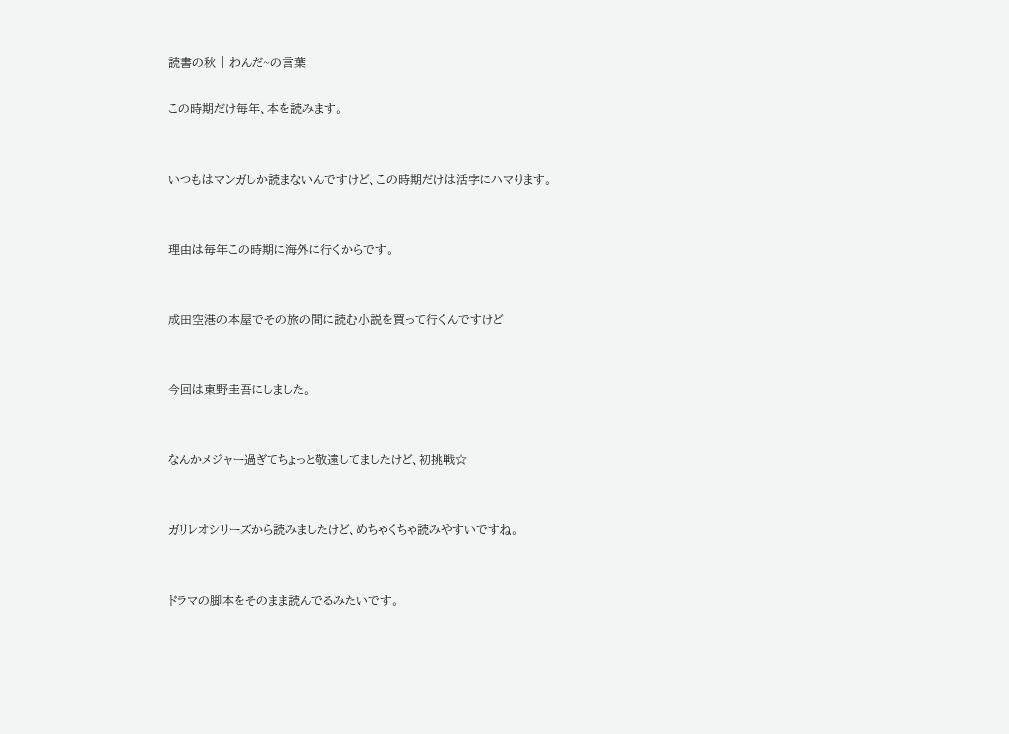読書の秋 | わんだ~の言葉

この時期だけ毎年、本を読みます。


いつもはマンガしか読まないんですけど、この時期だけは活字にハマります。


理由は毎年この時期に海外に行くからです。


成田空港の本屋でその旅の間に読む小説を買って行くんですけど


今回は東野圭吾にしました。


なんかメジャー過ぎてちょっと敬遠してましたけど、初挑戦☆


ガリレオシリーズから読みましたけど、めちゃくちゃ読みやすいですね。


ドラマの脚本をそのまま読んでるみたいです。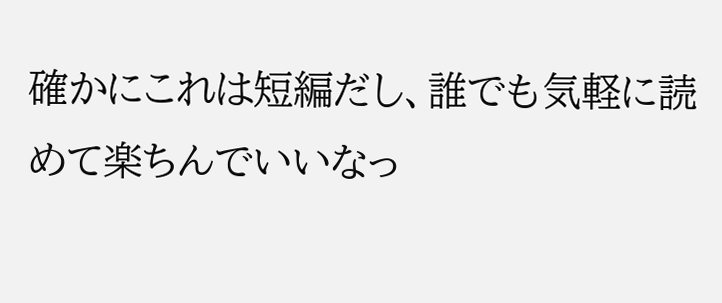確かにこれは短編だし、誰でも気軽に読めて楽ちんでいいなっ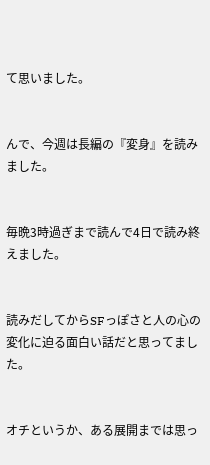て思いました。


んで、今週は長編の『変身』を読みました。


毎晩3時過ぎまで読んで4日で読み終えました。


読みだしてからSFっぽさと人の心の変化に迫る面白い話だと思ってました。


オチというか、ある展開までは思っ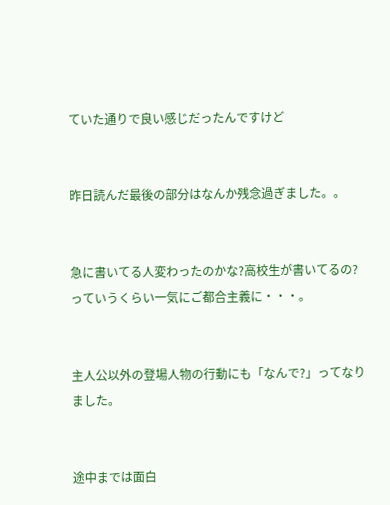ていた通りで良い感じだったんですけど


昨日読んだ最後の部分はなんか残念過ぎました。。


急に書いてる人変わったのかな?高校生が書いてるの?っていうくらい一気にご都合主義に・・・。


主人公以外の登場人物の行動にも「なんで?」ってなりました。


途中までは面白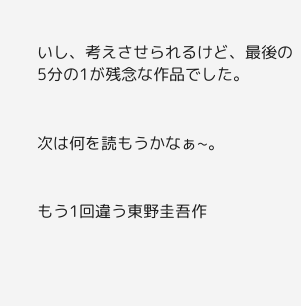いし、考えさせられるけど、最後の5分の1が残念な作品でした。


次は何を読もうかなぁ~。


もう1回違う東野圭吾作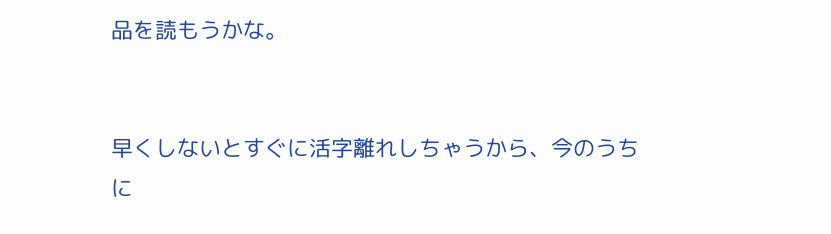品を読もうかな。


早くしないとすぐに活字離れしちゃうから、今のうちに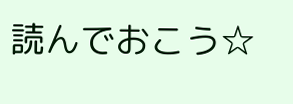読んでおこう☆